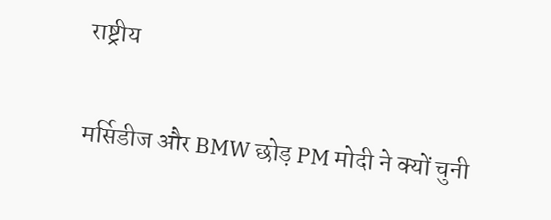राष्ट्रीय

मर्सिडीज और BMW छोड़ PM मोदी ने क्यों चुनी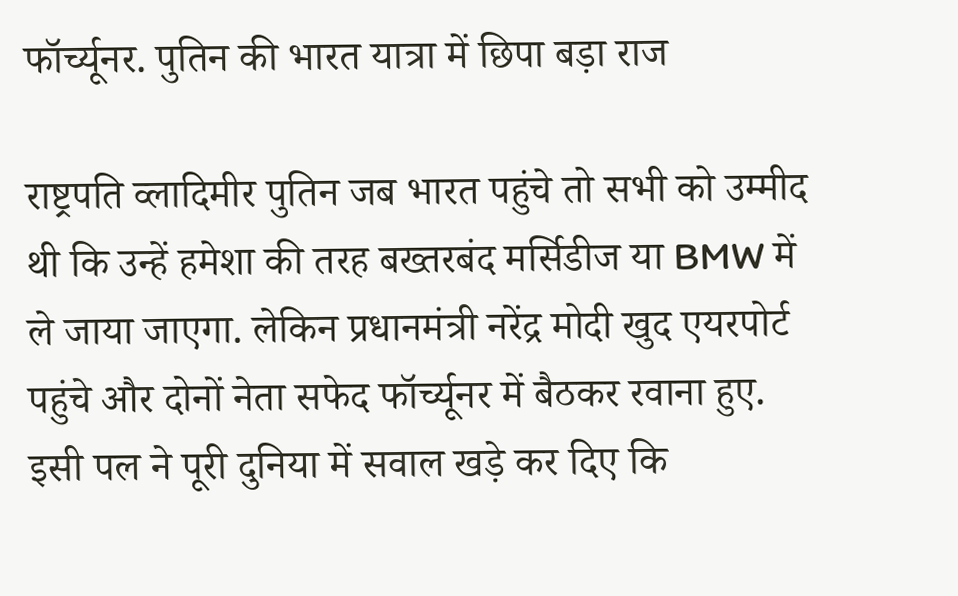फॉर्च्यूनर. पुतिन की भारत यात्रा में छिपा बड़ा राज

राष्ट्रपति व्लादिमीर पुतिन जब भारत पहुंचे तो सभी को उम्मीद थी कि उन्हें हमेशा की तरह बख्तरबंद मर्सिडीज या BMW में ले जाया जाएगा. लेकिन प्रधानमंत्री नरेंद्र मोदी खुद एयरपोर्ट पहुंचे और दोनों नेता सफेद फॉर्च्यूनर में बैठकर रवाना हुए. इसी पल ने पूरी दुनिया में सवाल खड़े कर दिए कि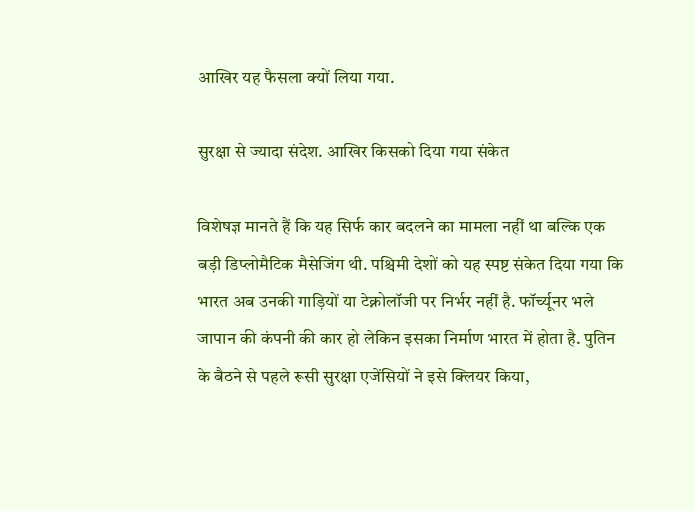आखिर यह फैसला क्यों लिया गया.

सुरक्षा से ज्यादा संदेश. आखिर किसको दिया गया संकेत

विशेषज्ञ मानते हैं कि यह सिर्फ कार बदलने का मामला नहीं था बल्कि एक बड़ी डिप्लोमैटिक मैसेजिंग थी. पश्चिमी देशों को यह स्पष्ट संकेत दिया गया कि भारत अब उनकी गाड़ियों या टेक्नोलॉजी पर निर्भर नहीं है. फॉर्च्यूनर भले जापान की कंपनी की कार हो लेकिन इसका निर्माण भारत में होता है. पुतिन के बैठने से पहले रूसी सुरक्षा एजेंसियों ने इसे क्लियर किया,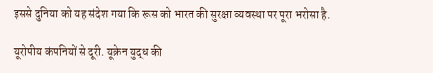इससे दुनिया को यह संदेश गया कि रूस को भारत की सुरक्षा व्यवस्था पर पूरा भरोसा है.

यूरोपीय कंपनियों से दूरी. यूक्रेन युद्ध की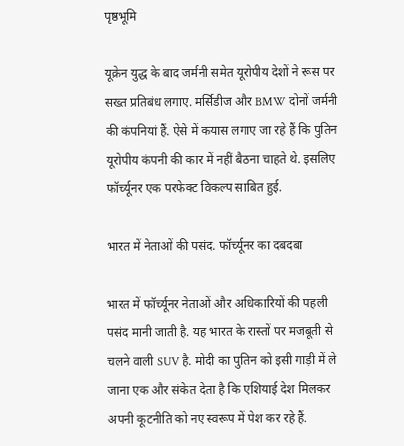पृष्ठभूमि

यूक्रेन युद्ध के बाद जर्मनी समेत यूरोपीय देशों ने रूस पर सख्त प्रतिबंध लगाए. मर्सिडीज और BMW दोनों जर्मनी की कंपनियां हैं. ऐसे में कयास लगाए जा रहे हैं कि पुतिन यूरोपीय कंपनी की कार में नहीं बैठना चाहते थे. इसलिए फॉर्च्यूनर एक परफेक्ट विकल्प साबित हुई.

भारत में नेताओं की पसंद. फॉर्च्यूनर का दबदबा

भारत में फॉर्च्यूनर नेताओं और अधिकारियों की पहली पसंद मानी जाती है. यह भारत के रास्तों पर मजबूती से चलने वाली SUV है. मोदी का पुतिन को इसी गाड़ी में ले जाना एक और संकेत देता है कि एशियाई देश मिलकर अपनी कूटनीति को नए स्वरूप में पेश कर रहे हैं.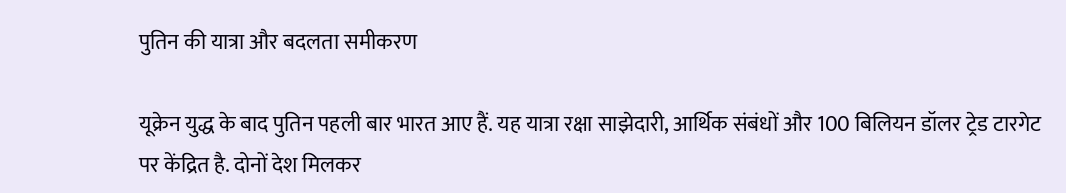पुतिन की यात्रा और बदलता समीकरण

यूक्रेन युद्ध के बाद पुतिन पहली बार भारत आए हैं. यह यात्रा रक्षा साझेदारी, आर्थिक संबंधों और 100 बिलियन डॉलर ट्रेड टारगेट पर केंद्रित है. दोनों देश मिलकर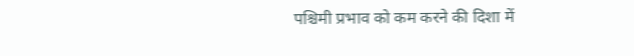पश्चिमी प्रभाव को कम करने की दिशा में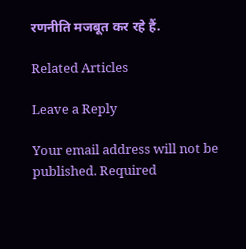रणनीति मजबूत कर रहे हैं.

Related Articles

Leave a Reply

Your email address will not be published. Required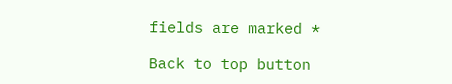fields are marked *

Back to top button